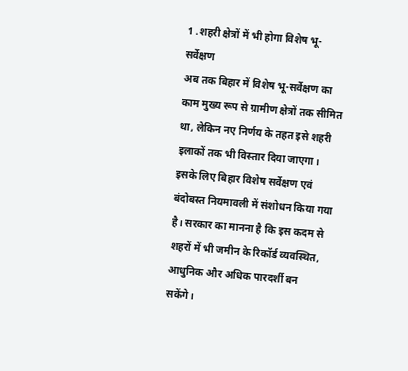1 .शहरी क्षेत्रों में भी होगा विशेष भू-सर्वेक्षण
अब तक बिहार में विशेष भू-सर्वेक्षण का काम मुख्य रूप से ग्रामीण क्षेत्रों तक सीमित था, लेकिन नए निर्णय के तहत इसे शहरी इलाकों तक भी विस्तार दिया जाएगा। इसके लिए बिहार विशेष सर्वेक्षण एवं बंदोबस्त नियमावली में संशोधन किया गया है। सरकार का मानना है कि इस कदम से शहरों में भी जमीन के रिकॉर्ड व्यवस्थित, आधुनिक और अधिक पारदर्शी बन सकेंगे।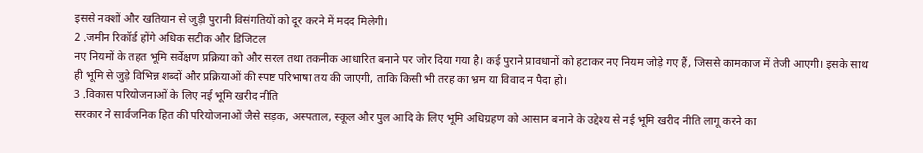इससे नक्शों और खतियान से जुड़ी पुरानी विसंगतियों को दूर करने में मदद मिलेगी।
2 .जमीन रिकॉर्ड होंगे अधिक सटीक और डिजिटल
नए नियमों के तहत भूमि सर्वेक्षण प्रक्रिया को और सरल तथा तकनीक आधारित बनाने पर जोर दिया गया है। कई पुराने प्रावधानों को हटाकर नए नियम जोड़े गए हैं, जिससे कामकाज में तेजी आएगी। इसके साथ ही भूमि से जुड़े विभिन्न शब्दों और प्रक्रियाओं की स्पष्ट परिभाषा तय की जाएगी, ताकि किसी भी तरह का भ्रम या विवाद न पैदा हो।
3 .विकास परियोजनाओं के लिए नई भूमि खरीद नीति
सरकार ने सार्वजनिक हित की परियोजनाओं जैसे सड़क, अस्पताल, स्कूल और पुल आदि के लिए भूमि अधिग्रहण को आसान बनाने के उद्देश्य से नई भूमि खरीद नीति लागू करने का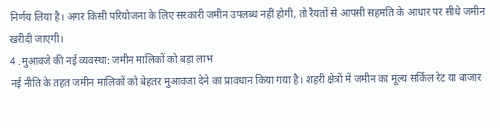निर्णय लिया है। अगर किसी परियोजना के लिए सरकारी जमीन उपलब्ध नहीं होगी, तो रैयतों से आपसी सहमति के आधार पर सीधे जमीन खरीदी जाएगी।
4 .मुआवजे की नई व्यवस्था: जमीन मालिकों को बड़ा लाभ
नई नीति के तहत जमीन मालिकों को बेहतर मुआवजा देने का प्रावधान किया गया है। शहरी क्षेत्रों में जमीन का मूल्य सर्किल रेट या बाजार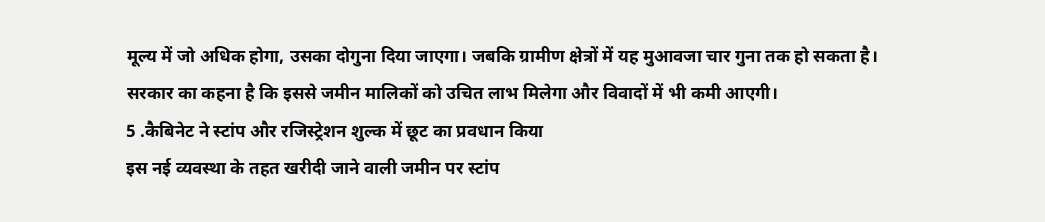मूल्य में जो अधिक होगा, उसका दोगुना दिया जाएगा। जबकि ग्रामीण क्षेत्रों में यह मुआवजा चार गुना तक हो सकता है। सरकार का कहना है कि इससे जमीन मालिकों को उचित लाभ मिलेगा और विवादों में भी कमी आएगी।
5 .कैबिनेट ने स्टांप और रजिस्ट्रेशन शुल्क में छूट का प्रवधान किया
इस नई व्यवस्था के तहत खरीदी जाने वाली जमीन पर स्टांप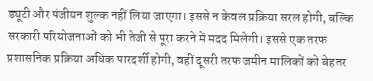ड्यूटी और पंजीयन शुल्क नहीं लिया जाएगा। इससे न केवल प्रक्रिया सरल होगी, बल्कि सरकारी परियोजनाओं को भी तेजी से पूरा करने में मदद मिलेगी। इससे एक तरफ प्रशासनिक प्रक्रिया अधिक पारदर्शी होगी, वहीं दूसरी तरफ जमीन मालिकों को बेहतर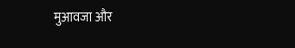मुआवजा और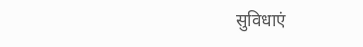सुविधाएं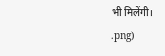भी मिलेंगी।
.png)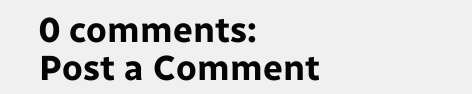0 comments:
Post a Comment